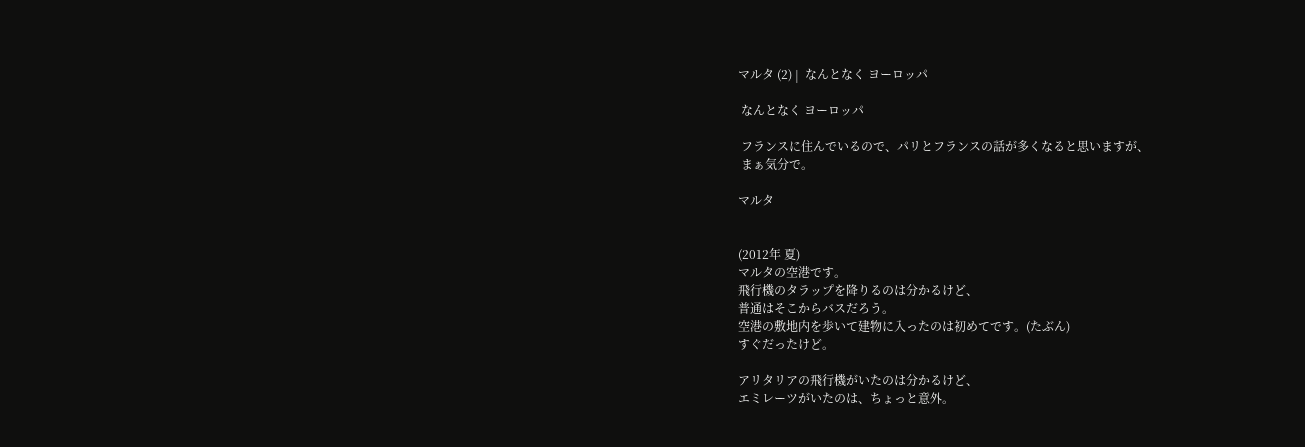マルタ (2) |  なんとなく ヨーロッパ

 なんとなく ヨーロッパ

 フランスに住んでいるので、パリとフランスの話が多くなると思いますが、
 まぁ気分で。

マルタ


(2012年 夏)
マルタの空港です。
飛行機のタラップを降りるのは分かるけど、
普通はそこからバスだろう。
空港の敷地内を歩いて建物に入ったのは初めてです。(たぶん)
すぐだったけど。

アリタリアの飛行機がいたのは分かるけど、
エミレーツがいたのは、ちょっと意外。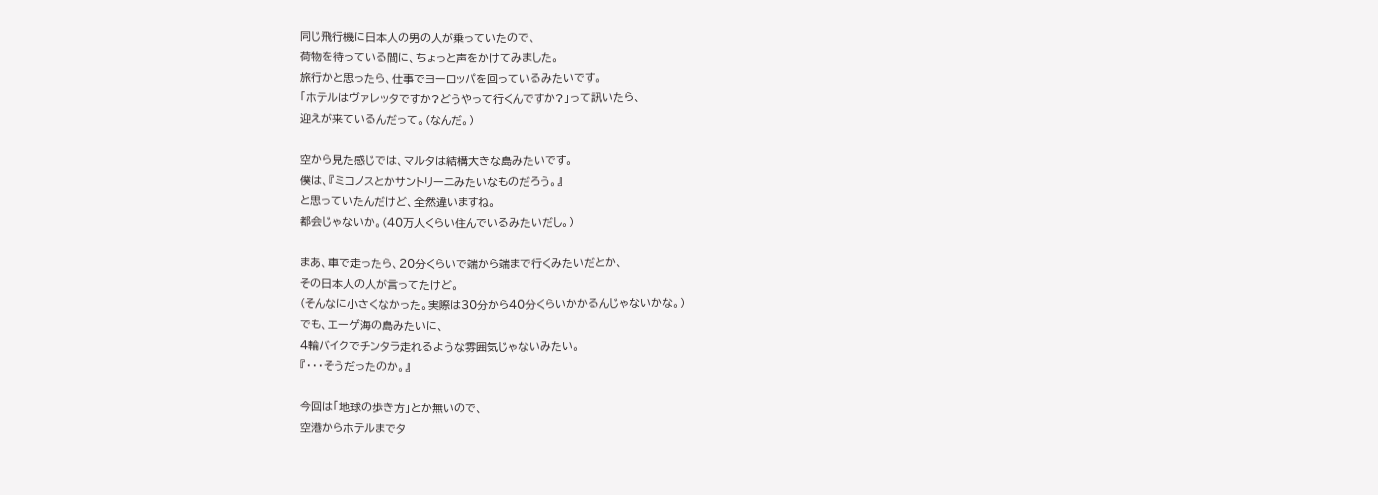同じ飛行機に日本人の男の人が乗っていたので、
荷物を待っている間に、ちょっと声をかけてみました。
旅行かと思ったら、仕事でヨーロッパを回っているみたいです。
「ホテルはヴァレッタですか?どうやって行くんですか?」って訊いたら、
迎えが来ているんだって。(なんだ。)

空から見た感じでは、マルタは結構大きな島みたいです。
僕は、『ミコノスとかサントリーニみたいなものだろう。』
と思っていたんだけど、全然違いますね。
都会じゃないか。(40万人くらい住んでいるみたいだし。)

まあ、車で走ったら、20分くらいで端から端まで行くみたいだとか、
その日本人の人が言ってたけど。
(そんなに小さくなかった。実際は30分から40分くらいかかるんじゃないかな。)
でも、エーゲ海の島みたいに、
4輪バイクでチンタラ走れるような雰囲気じゃないみたい。
『・・・そうだったのか。』

今回は「地球の歩き方」とか無いので、
空港からホテルまでタ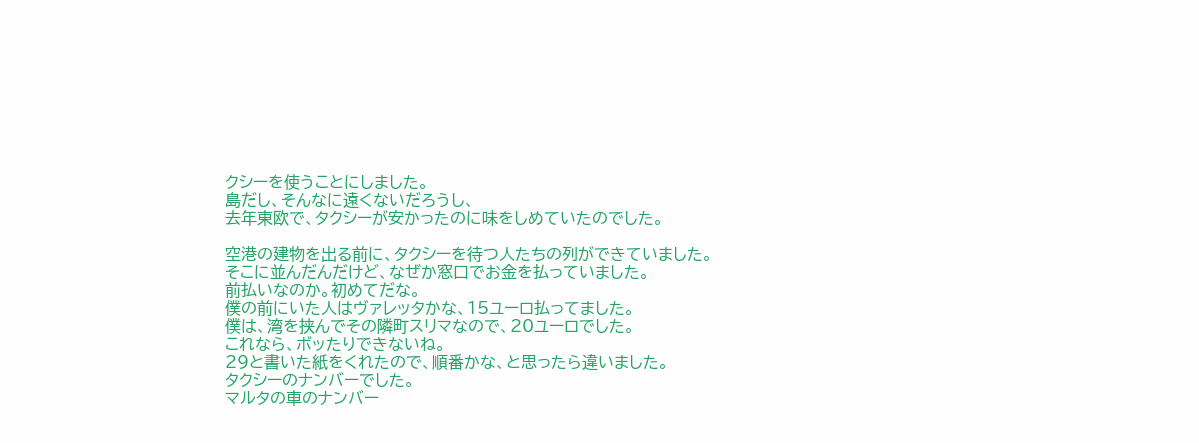クシーを使うことにしました。
島だし、そんなに遠くないだろうし、
去年東欧で、タクシーが安かったのに味をしめていたのでした。

空港の建物を出る前に、タクシーを待つ人たちの列ができていました。
そこに並んだんだけど、なぜか窓口でお金を払っていました。
前払いなのか。初めてだな。
僕の前にいた人はヴァレッタかな、15ユーロ払ってました。
僕は、湾を挟んでその隣町スリマなので、20ユーロでした。
これなら、ボッたりできないね。
29と書いた紙をくれたので、順番かな、と思ったら違いました。
タクシーのナンバーでした。
マルタの車のナンバー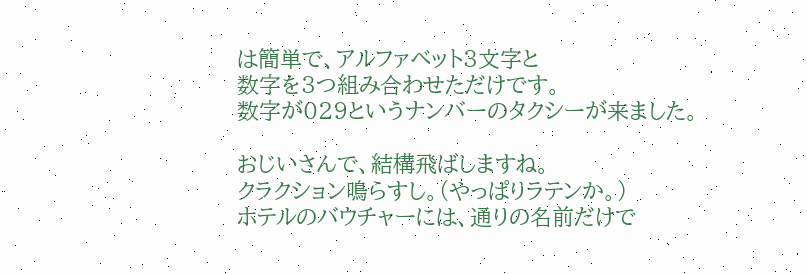は簡単で、アルファベット3文字と
数字を3つ組み合わせただけです。
数字が029というナンバーのタクシーが来ました。

おじいさんで、結構飛ばしますね。
クラクション鳴らすし。(やっぱりラテンか。)
ホテルのバウチャーには、通りの名前だけで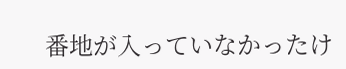番地が入っていなかったけ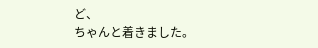ど、
ちゃんと着きました。